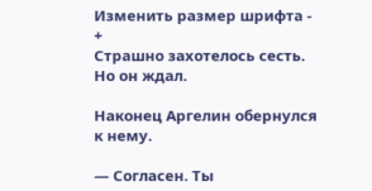Изменить размер шрифта - +
Страшно захотелось сесть. Но он ждал.

Наконец Аргелин обернулся к нему.

— Согласен. Ты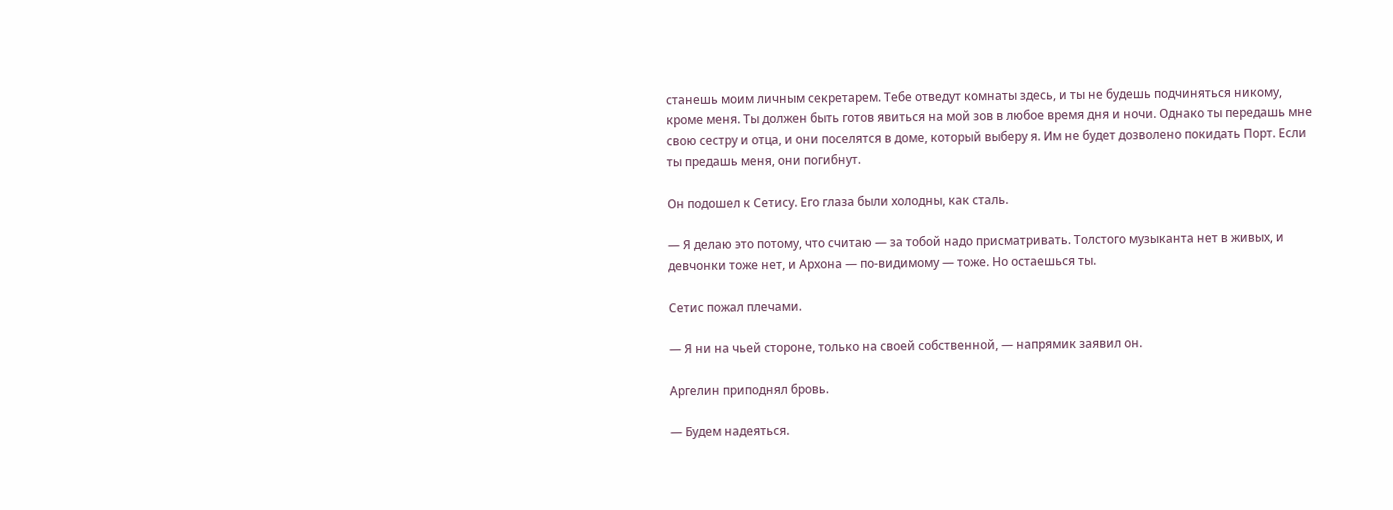станешь моим личным секретарем. Тебе отведут комнаты здесь, и ты не будешь подчиняться никому, кроме меня. Ты должен быть готов явиться на мой зов в любое время дня и ночи. Однако ты передашь мне свою сестру и отца, и они поселятся в доме, который выберу я. Им не будет дозволено покидать Порт. Если ты предашь меня, они погибнут.

Он подошел к Сетису. Его глаза были холодны, как сталь.

— Я делаю это потому, что считаю — за тобой надо присматривать. Толстого музыканта нет в живых, и девчонки тоже нет, и Архона — по-видимому — тоже. Но остаешься ты.

Сетис пожал плечами.

— Я ни на чьей стороне, только на своей собственной, — напрямик заявил он.

Аргелин приподнял бровь.

— Будем надеяться.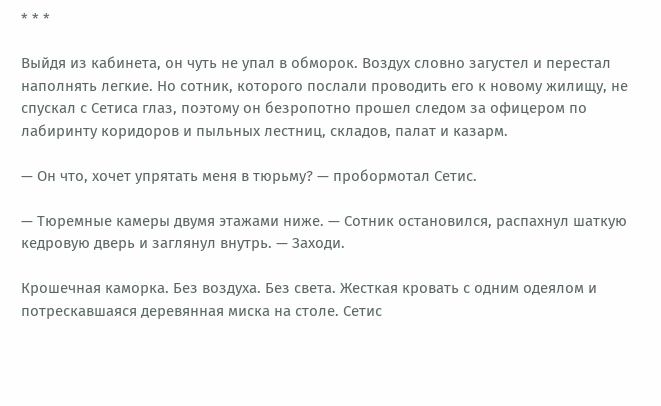* * *

Выйдя из кабинета, он чуть не упал в обморок. Воздух словно загустел и перестал наполнять легкие. Но сотник, которого послали проводить его к новому жилищу, не спускал с Сетиса глаз, поэтому он безропотно прошел следом за офицером по лабиринту коридоров и пыльных лестниц, складов, палат и казарм.

— Он что, хочет упрятать меня в тюрьму? — пробормотал Сетис.

— Тюремные камеры двумя этажами ниже. — Сотник остановился, распахнул шаткую кедровую дверь и заглянул внутрь. — Заходи.

Крошечная каморка. Без воздуха. Без света. Жесткая кровать с одним одеялом и потрескавшаяся деревянная миска на столе. Сетис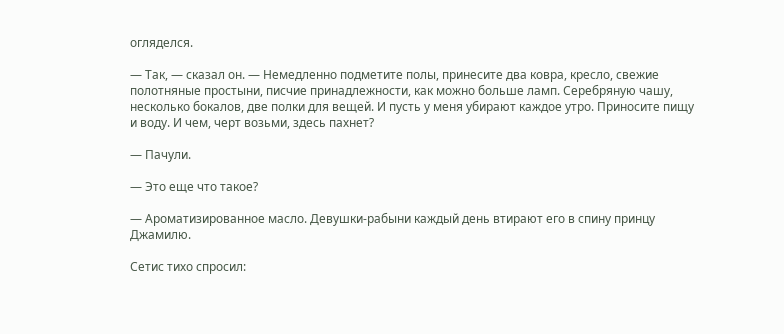огляделся.

— Так, — сказал он. — Немедленно подметите полы, принесите два ковра, кресло, свежие полотняные простыни, писчие принадлежности, как можно больше ламп. Серебряную чашу, несколько бокалов, две полки для вещей. И пусть у меня убирают каждое утро. Приносите пищу и воду. И чем, черт возьми, здесь пахнет?

— Пачули.

— Это еще что такое?

— Ароматизированное масло. Девушки-рабыни каждый день втирают его в спину принцу Джамилю.

Сетис тихо спросил: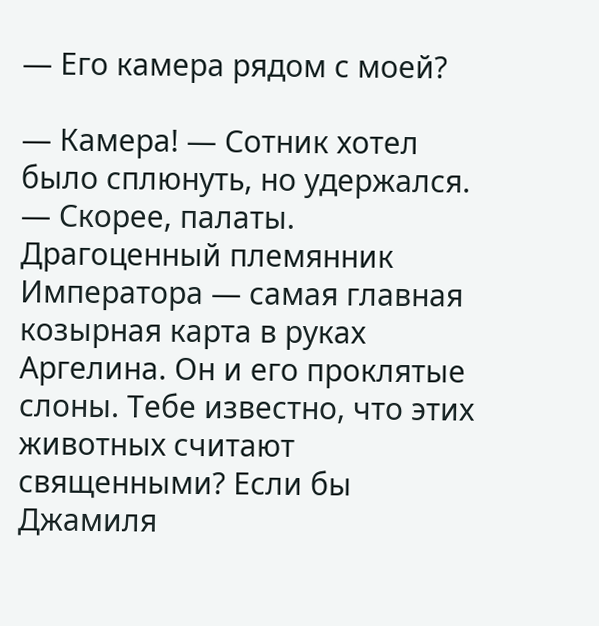— Его камера рядом с моей?

— Камера! — Сотник хотел было сплюнуть, но удержался. — Скорее, палаты. Драгоценный племянник Императора — самая главная козырная карта в руках Аргелина. Он и его проклятые слоны. Тебе известно, что этих животных считают священными? Если бы Джамиля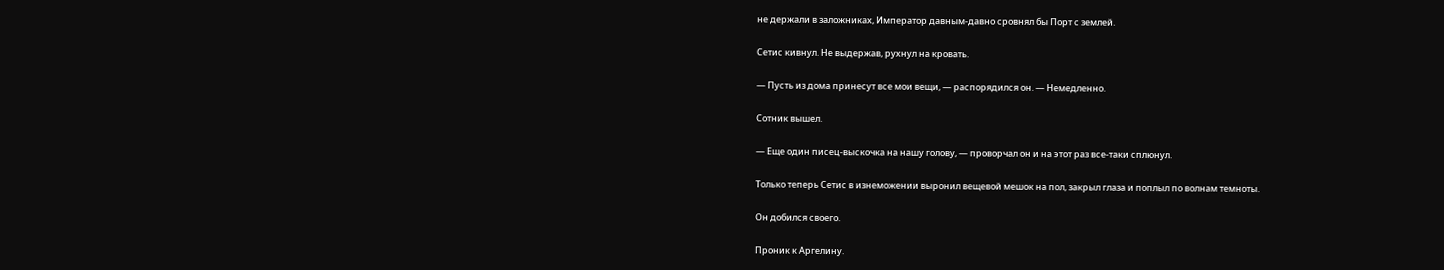не держали в заложниках, Император давным-давно сровнял бы Порт с землей.

Сетис кивнул. Не выдержав, рухнул на кровать.

— Пусть из дома принесут все мои вещи, — распорядился он. — Немедленно.

Сотник вышел.

— Еще один писец-выскочка на нашу голову, — проворчал он и на этот раз все-таки сплюнул.

Только теперь Сетис в изнеможении выронил вещевой мешок на пол, закрыл глаза и поплыл по волнам темноты.

Он добился своего.

Проник к Аргелину.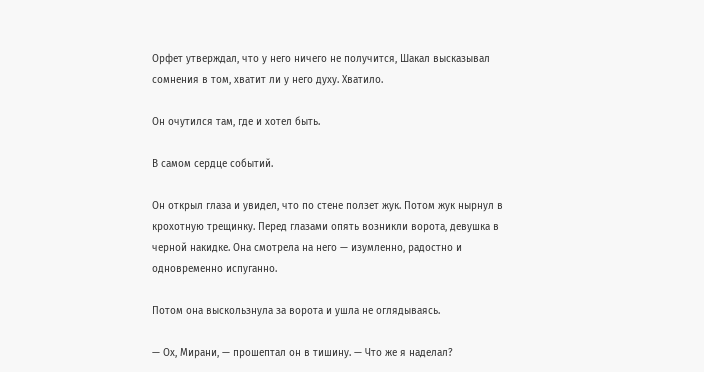Орфет утверждал, что у него ничего не получится, Шакал высказывал сомнения в том, хватит ли у него духу. Хватило.

Он очутился там, где и хотел быть.

В самом сердце событий.

Он открыл глаза и увидел, что по стене ползет жук. Потом жук нырнул в крохотную трещинку. Перед глазами опять возникли ворота, девушка в черной накидке. Она смотрела на него — изумленно, радостно и одновременно испуганно.

Потом она выскользнула за ворота и ушла не оглядываясь.

— Ох, Мирани, — прошептал он в тишину. — Что же я наделал?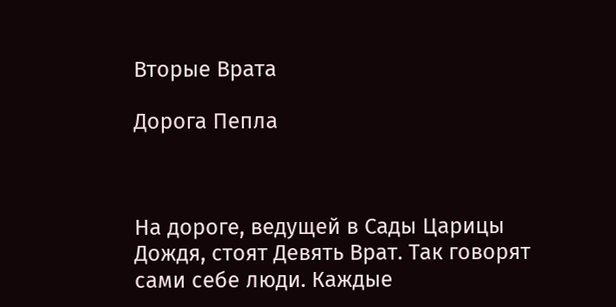Вторые Врата

Дорога Пепла



На дороге, ведущей в Сады Царицы Дождя, стоят Девять Врат. Так говорят сами себе люди. Каждые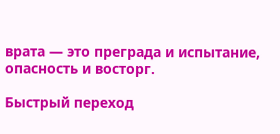врата — это преграда и испытание, опасность и восторг.

Быстрый переход